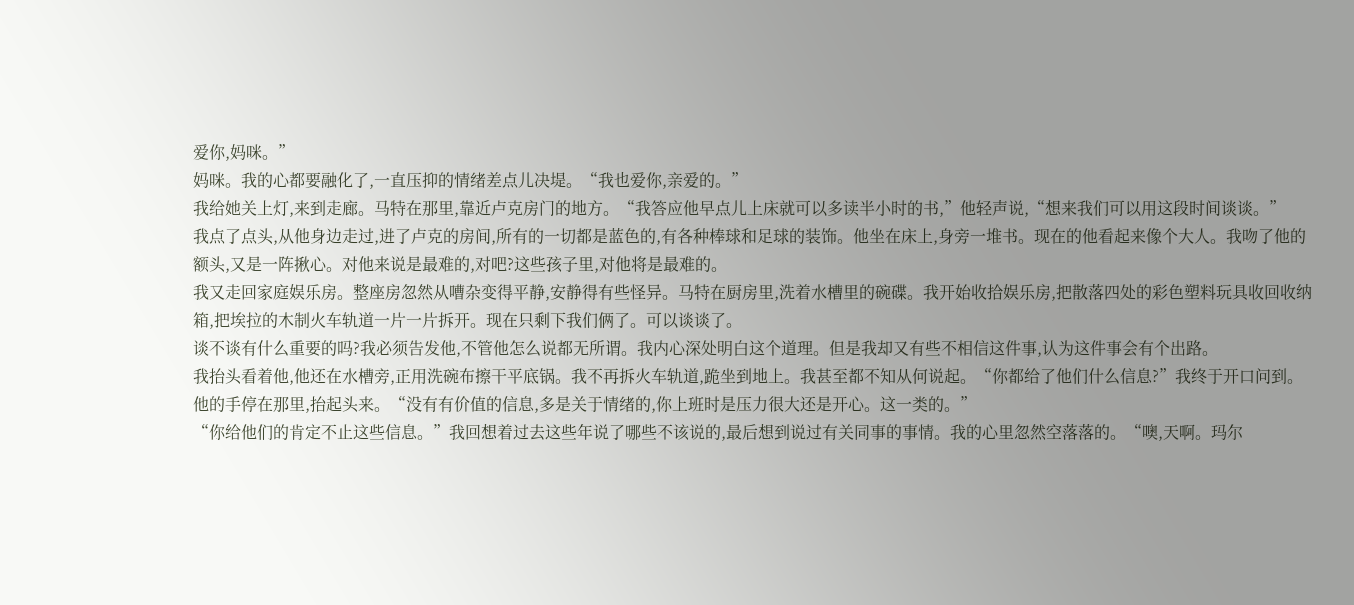爱你,妈咪。”
妈咪。我的心都要融化了,一直压抑的情绪差点儿决堤。“我也爱你,亲爱的。”
我给她关上灯,来到走廊。马特在那里,靠近卢克房门的地方。“我答应他早点儿上床就可以多读半小时的书,”他轻声说,“想来我们可以用这段时间谈谈。”
我点了点头,从他身边走过,进了卢克的房间,所有的一切都是蓝色的,有各种棒球和足球的装饰。他坐在床上,身旁一堆书。现在的他看起来像个大人。我吻了他的额头,又是一阵揪心。对他来说是最难的,对吧?这些孩子里,对他将是最难的。
我又走回家庭娱乐房。整座房忽然从嘈杂变得平静,安静得有些怪异。马特在厨房里,洗着水槽里的碗碟。我开始收拾娱乐房,把散落四处的彩色塑料玩具收回收纳箱,把埃拉的木制火车轨道一片一片拆开。现在只剩下我们俩了。可以谈谈了。
谈不谈有什么重要的吗?我必须告发他,不管他怎么说都无所谓。我内心深处明白这个道理。但是我却又有些不相信这件事,认为这件事会有个出路。
我抬头看着他,他还在水槽旁,正用洗碗布擦干平底锅。我不再拆火车轨道,跪坐到地上。我甚至都不知从何说起。“你都给了他们什么信息?”我终于开口问到。
他的手停在那里,抬起头来。“没有有价值的信息,多是关于情绪的,你上班时是压力很大还是开心。这一类的。”
“你给他们的肯定不止这些信息。”我回想着过去这些年说了哪些不该说的,最后想到说过有关同事的事情。我的心里忽然空落落的。“噢,天啊。玛尔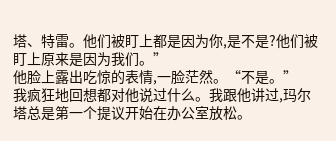塔、特雷。他们被盯上都是因为你,是不是?他们被盯上原来是因为我们。”
他脸上露出吃惊的表情,一脸茫然。“不是。”
我疯狂地回想都对他说过什么。我跟他讲过,玛尔塔总是第一个提议开始在办公室放松。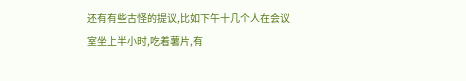还有有些古怪的提议,比如下午十几个人在会议室坐上半小时,吃着薯片,有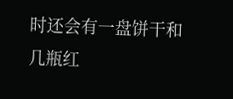时还会有一盘饼干和几瓶红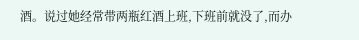酒。说过她经常带两瓶红酒上班,下班前就没了,而办